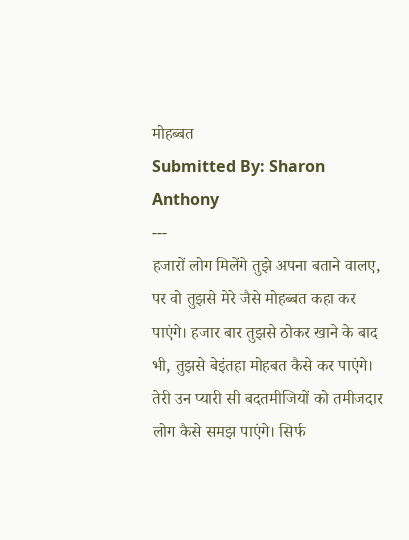मोहब्बत
Submitted By: Sharon Anthony
---
हजारों लोग मिलेंगे तुझे अपना बताने वालए, पर वो तुझसे मेरे जैसे मोहब्बत कहा कर पाएंगे। हजार बार तुझसे ठोकर खाने के बाद भी, तुझसे बेइंतहा मोहबत कैसे कर पाएंगे। तेरी उन प्यारी सी बदतमीजियों को तमीजदार लोग कैसे समझ पाएंगे। सिर्फ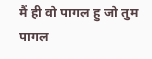मैं ही वो पागल हु जो तुम पागल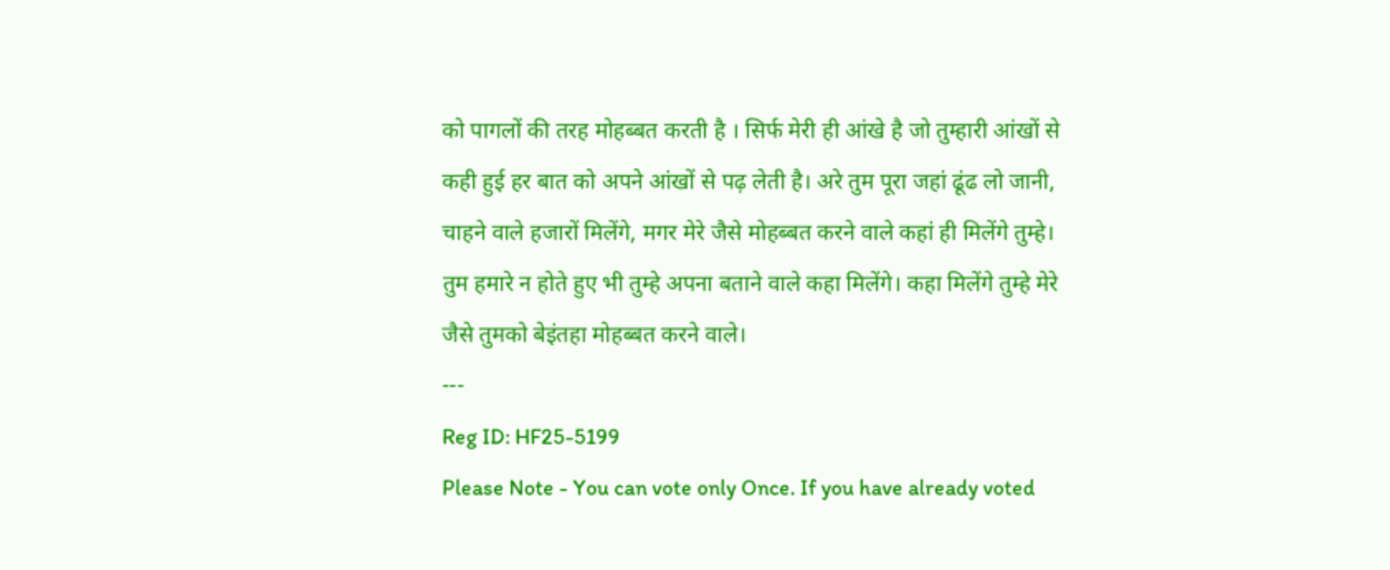को पागलों की तरह मोहब्बत करती है । सिर्फ मेरी ही आंखे है जो तुम्हारी आंखों से कही हुई हर बात को अपने आंखों से पढ़ लेती है। अरे तुम पूरा जहां ढूंढ लो जानी, चाहने वाले हजारों मिलेंगे, मगर मेरे जैसे मोहब्बत करने वाले कहां ही मिलेंगे तुम्हे। तुम हमारे न होते हुए भी तुम्हे अपना बताने वाले कहा मिलेंगे। कहा मिलेंगे तुम्हे मेरे जैसे तुमको बेइंतहा मोहब्बत करने वाले।
---
Reg ID: HF25-5199
Please Note - You can vote only Once. If you have already voted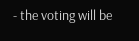- the voting will be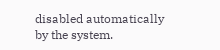disabled automatically by the system.